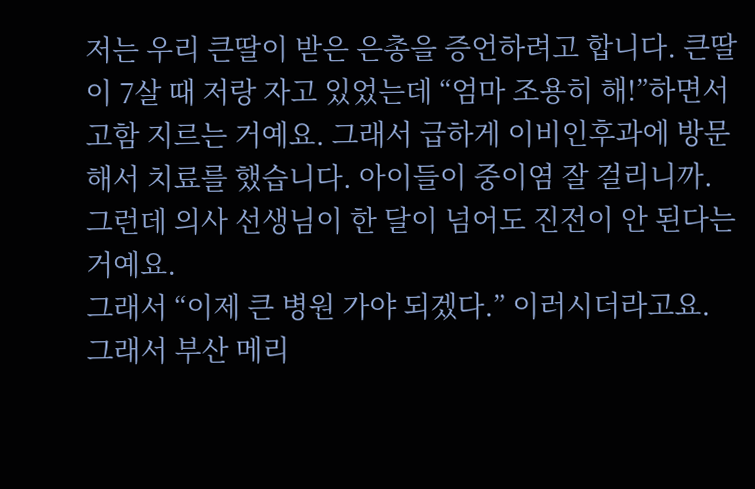저는 우리 큰딸이 받은 은총을 증언하려고 합니다. 큰딸이 7살 때 저랑 자고 있었는데 “엄마 조용히 해!”하면서 고함 지르는 거예요. 그래서 급하게 이비인후과에 방문해서 치료를 했습니다. 아이들이 중이염 잘 걸리니까. 그런데 의사 선생님이 한 달이 넘어도 진전이 안 된다는 거예요.
그래서 “이제 큰 병원 가야 되겠다.” 이러시더라고요. 그래서 부산 메리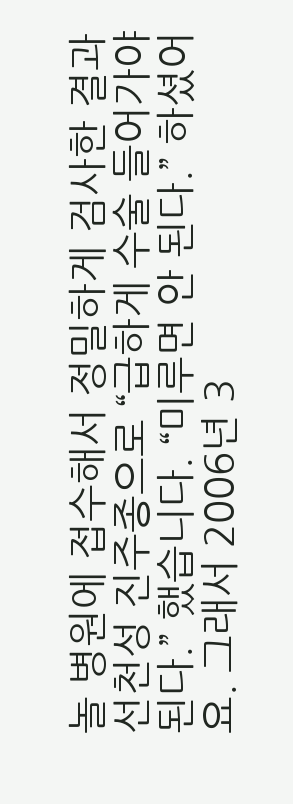놀 병원에 접수해서 정밀하게 검사한 결과 선천성 진주종으로 “급하게 수술 들어가야 된다.” 했습니다. “미루면 안 된다.” 하셨어요. 그래서 2006년 3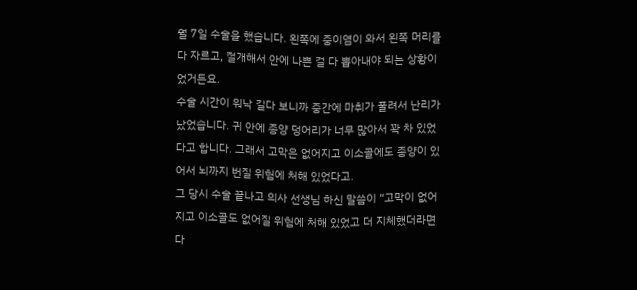월 7일 수술을 했습니다. 왼쪽에 중이염이 와서 왼쪽 머리를 다 자르고, 절개해서 안에 나쁜 걸 다 뽑아내야 되는 상황이었거든요.
수술 시간이 워낙 길다 보니까 중간에 마취가 풀려서 난리가 났었습니다. 귀 안에 종양 덩어리가 너무 많아서 꽉 차 있었다고 합니다. 그래서 고막은 없어지고 이소골에도 종양이 있어서 뇌까지 번질 위험에 처해 있었다고.
그 당시 수술 끝나고 의사 선생님 하신 말씀이 “고막이 없어지고 이소골도 없어질 위험에 처해 있었고 더 지체했더라면 다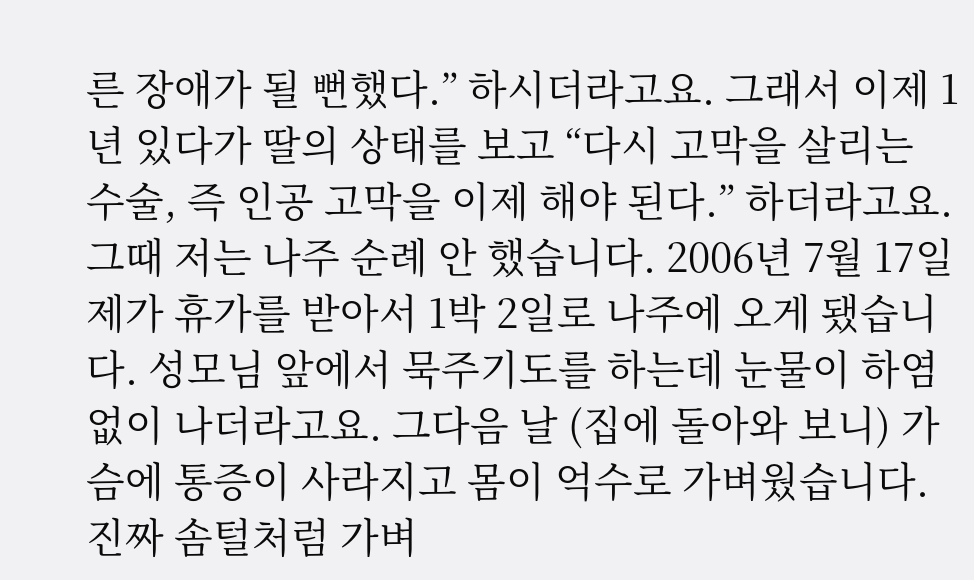른 장애가 될 뻔했다.” 하시더라고요. 그래서 이제 1년 있다가 딸의 상태를 보고 “다시 고막을 살리는 수술, 즉 인공 고막을 이제 해야 된다.” 하더라고요.
그때 저는 나주 순례 안 했습니다. 2006년 7월 17일 제가 휴가를 받아서 1박 2일로 나주에 오게 됐습니다. 성모님 앞에서 묵주기도를 하는데 눈물이 하염없이 나더라고요. 그다음 날 (집에 돌아와 보니) 가슴에 통증이 사라지고 몸이 억수로 가벼웠습니다. 진짜 솜털처럼 가벼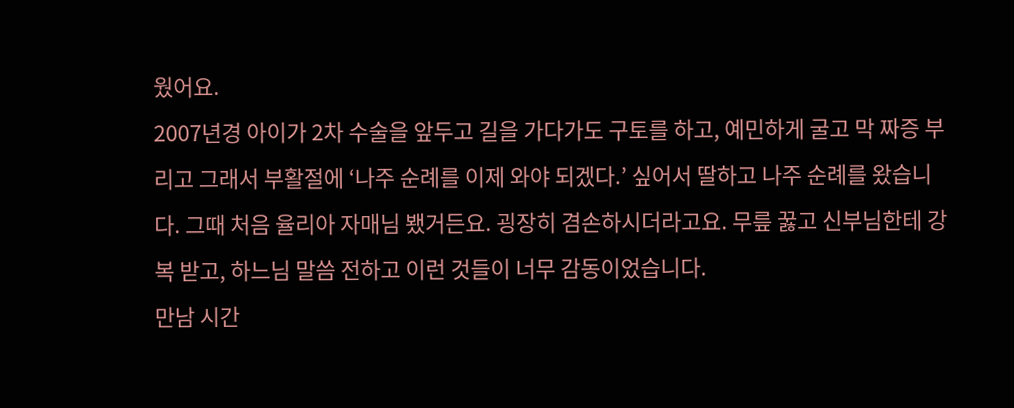웠어요.
2007년경 아이가 2차 수술을 앞두고 길을 가다가도 구토를 하고, 예민하게 굴고 막 짜증 부리고 그래서 부활절에 ‘나주 순례를 이제 와야 되겠다.’ 싶어서 딸하고 나주 순례를 왔습니다. 그때 처음 율리아 자매님 뵀거든요. 굉장히 겸손하시더라고요. 무릎 꿇고 신부님한테 강복 받고, 하느님 말씀 전하고 이런 것들이 너무 감동이었습니다.
만남 시간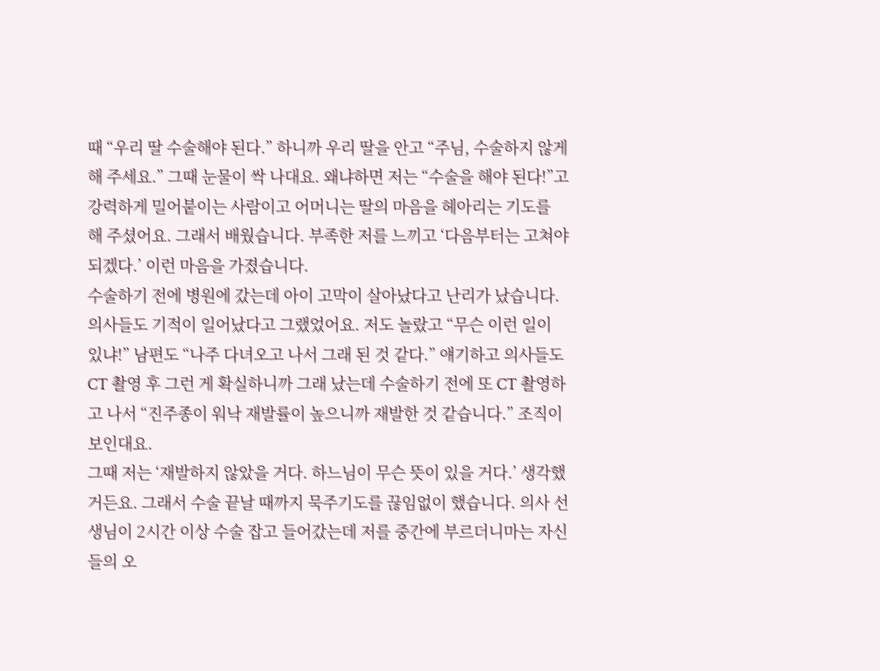때 “우리 딸 수술해야 된다.” 하니까 우리 딸을 안고 “주님, 수술하지 않게 해 주세요.” 그때 눈물이 싹 나대요. 왜냐하면 저는 “수술을 해야 된다!”고 강력하게 밀어붙이는 사람이고 어머니는 딸의 마음을 헤아리는 기도를 해 주셨어요. 그래서 배웠습니다. 부족한 저를 느끼고 ‘다음부터는 고쳐야 되겠다.’ 이런 마음을 가졌습니다.
수술하기 전에 병원에 갔는데 아이 고막이 살아났다고 난리가 났습니다. 의사들도 기적이 일어났다고 그랬었어요. 저도 놀랐고 “무슨 이런 일이 있냐!” 남편도 “나주 다녀오고 나서 그래 된 것 같다.” 얘기하고 의사들도 CT 촬영 후 그런 게 확실하니까 그래 났는데 수술하기 전에 또 CT 촬영하고 나서 “진주종이 워낙 재발률이 높으니까 재발한 것 같습니다.” 조직이 보인대요.
그때 저는 ‘재발하지 않았을 거다. 하느님이 무슨 뜻이 있을 거다.’ 생각했거든요. 그래서 수술 끝날 때까지 묵주기도를 끊임없이 했습니다. 의사 선생님이 2시간 이상 수술 잡고 들어갔는데 저를 중간에 부르더니마는 자신들의 오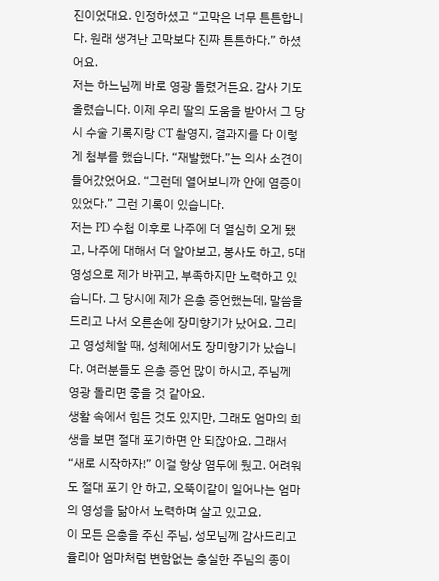진이었대요. 인정하셨고 “고막은 너무 튼튼합니다. 원래 생겨난 고막보다 진짜 튼튼하다.” 하셨어요.
저는 하느님께 바로 영광 돌렸거든요. 감사 기도 올렸습니다. 이제 우리 딸의 도움을 받아서 그 당시 수술 기록지랑 CT 촬영지, 결과지를 다 이렇게 첨부를 했습니다. “재발했다.”는 의사 소견이 들어갔었어요. “그런데 열어보니까 안에 염증이 있었다.” 그런 기록이 있습니다.
저는 PD 수첩 이후로 나주에 더 열심히 오게 됐고, 나주에 대해서 더 알아보고, 봉사도 하고, 5대 영성으로 제가 바뀌고, 부족하지만 노력하고 있습니다. 그 당시에 제가 은총 증언했는데, 말씀을 드리고 나서 오른손에 장미향기가 났어요. 그리고 영성체할 때, 성체에서도 장미향기가 났습니다. 여러분들도 은총 증언 많이 하시고, 주님께 영광 돌리면 좋을 것 같아요.
생활 속에서 힘든 것도 있지만, 그래도 엄마의 희생을 보면 절대 포기하면 안 되잖아요. 그래서 “새로 시작하자!” 이걸 항상 염두에 뒀고. 어려워도 절대 포기 안 하고, 오뚝이같이 일어나는 엄마의 영성을 닮아서 노력하며 살고 있고요.
이 모든 은총을 주신 주님, 성모님께 감사드리고 율리아 엄마처럼 변함없는 충실한 주님의 종이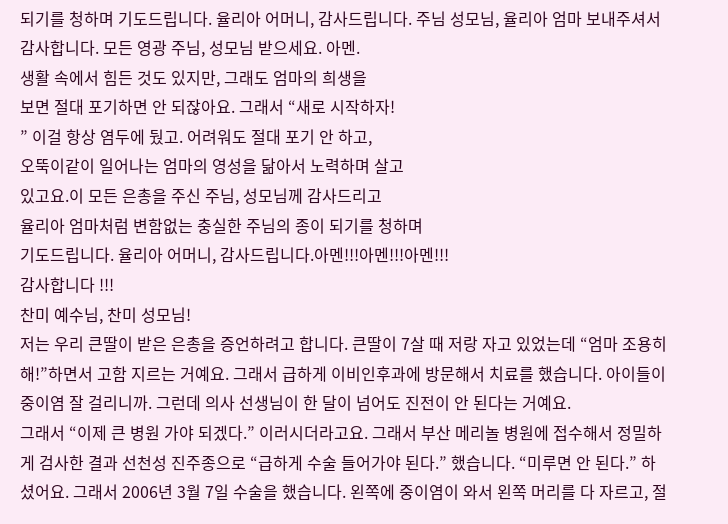되기를 청하며 기도드립니다. 율리아 어머니, 감사드립니다. 주님 성모님, 율리아 엄마 보내주셔서 감사합니다. 모든 영광 주님, 성모님 받으세요. 아멘.
생활 속에서 힘든 것도 있지만, 그래도 엄마의 희생을
보면 절대 포기하면 안 되잖아요. 그래서 “새로 시작하자!
” 이걸 항상 염두에 뒀고. 어려워도 절대 포기 안 하고,
오뚝이같이 일어나는 엄마의 영성을 닮아서 노력하며 살고
있고요.이 모든 은총을 주신 주님, 성모님께 감사드리고
율리아 엄마처럼 변함없는 충실한 주님의 종이 되기를 청하며
기도드립니다. 율리아 어머니, 감사드립니다.아멘!!!아멘!!!아멘!!!
감사합니다 !!!
찬미 예수님, 찬미 성모님!
저는 우리 큰딸이 받은 은총을 증언하려고 합니다. 큰딸이 7살 때 저랑 자고 있었는데 “엄마 조용히 해!”하면서 고함 지르는 거예요. 그래서 급하게 이비인후과에 방문해서 치료를 했습니다. 아이들이 중이염 잘 걸리니까. 그런데 의사 선생님이 한 달이 넘어도 진전이 안 된다는 거예요.
그래서 “이제 큰 병원 가야 되겠다.” 이러시더라고요. 그래서 부산 메리놀 병원에 접수해서 정밀하게 검사한 결과 선천성 진주종으로 “급하게 수술 들어가야 된다.” 했습니다. “미루면 안 된다.” 하셨어요. 그래서 2006년 3월 7일 수술을 했습니다. 왼쪽에 중이염이 와서 왼쪽 머리를 다 자르고, 절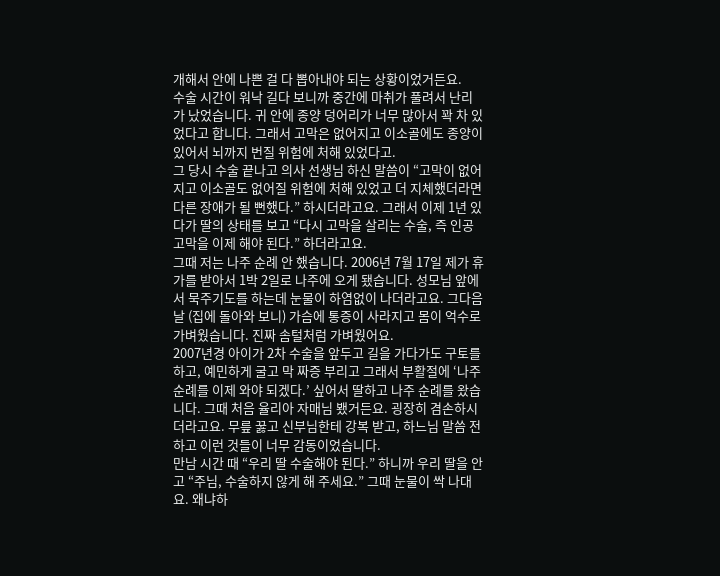개해서 안에 나쁜 걸 다 뽑아내야 되는 상황이었거든요.
수술 시간이 워낙 길다 보니까 중간에 마취가 풀려서 난리가 났었습니다. 귀 안에 종양 덩어리가 너무 많아서 꽉 차 있었다고 합니다. 그래서 고막은 없어지고 이소골에도 종양이 있어서 뇌까지 번질 위험에 처해 있었다고.
그 당시 수술 끝나고 의사 선생님 하신 말씀이 “고막이 없어지고 이소골도 없어질 위험에 처해 있었고 더 지체했더라면 다른 장애가 될 뻔했다.” 하시더라고요. 그래서 이제 1년 있다가 딸의 상태를 보고 “다시 고막을 살리는 수술, 즉 인공 고막을 이제 해야 된다.” 하더라고요.
그때 저는 나주 순례 안 했습니다. 2006년 7월 17일 제가 휴가를 받아서 1박 2일로 나주에 오게 됐습니다. 성모님 앞에서 묵주기도를 하는데 눈물이 하염없이 나더라고요. 그다음 날 (집에 돌아와 보니) 가슴에 통증이 사라지고 몸이 억수로 가벼웠습니다. 진짜 솜털처럼 가벼웠어요.
2007년경 아이가 2차 수술을 앞두고 길을 가다가도 구토를 하고, 예민하게 굴고 막 짜증 부리고 그래서 부활절에 ‘나주 순례를 이제 와야 되겠다.’ 싶어서 딸하고 나주 순례를 왔습니다. 그때 처음 율리아 자매님 뵀거든요. 굉장히 겸손하시더라고요. 무릎 꿇고 신부님한테 강복 받고, 하느님 말씀 전하고 이런 것들이 너무 감동이었습니다.
만남 시간 때 “우리 딸 수술해야 된다.” 하니까 우리 딸을 안고 “주님, 수술하지 않게 해 주세요.” 그때 눈물이 싹 나대요. 왜냐하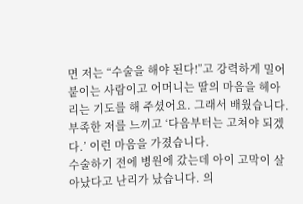면 저는 “수술을 해야 된다!”고 강력하게 밀어붙이는 사람이고 어머니는 딸의 마음을 헤아리는 기도를 해 주셨어요. 그래서 배웠습니다. 부족한 저를 느끼고 ‘다음부터는 고쳐야 되겠다.’ 이런 마음을 가졌습니다.
수술하기 전에 병원에 갔는데 아이 고막이 살아났다고 난리가 났습니다. 의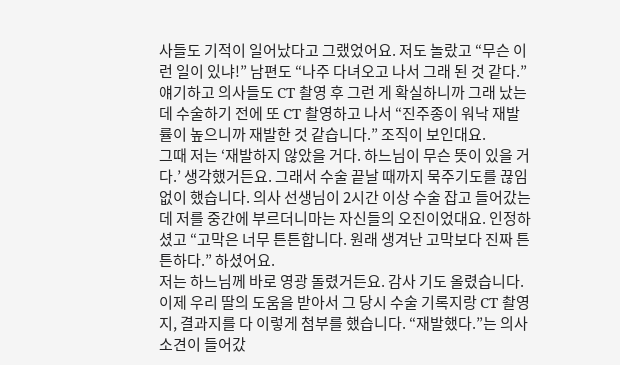사들도 기적이 일어났다고 그랬었어요. 저도 놀랐고 “무슨 이런 일이 있냐!” 남편도 “나주 다녀오고 나서 그래 된 것 같다.” 얘기하고 의사들도 CT 촬영 후 그런 게 확실하니까 그래 났는데 수술하기 전에 또 CT 촬영하고 나서 “진주종이 워낙 재발률이 높으니까 재발한 것 같습니다.” 조직이 보인대요.
그때 저는 ‘재발하지 않았을 거다. 하느님이 무슨 뜻이 있을 거다.’ 생각했거든요. 그래서 수술 끝날 때까지 묵주기도를 끊임없이 했습니다. 의사 선생님이 2시간 이상 수술 잡고 들어갔는데 저를 중간에 부르더니마는 자신들의 오진이었대요. 인정하셨고 “고막은 너무 튼튼합니다. 원래 생겨난 고막보다 진짜 튼튼하다.” 하셨어요.
저는 하느님께 바로 영광 돌렸거든요. 감사 기도 올렸습니다. 이제 우리 딸의 도움을 받아서 그 당시 수술 기록지랑 CT 촬영지, 결과지를 다 이렇게 첨부를 했습니다. “재발했다.”는 의사 소견이 들어갔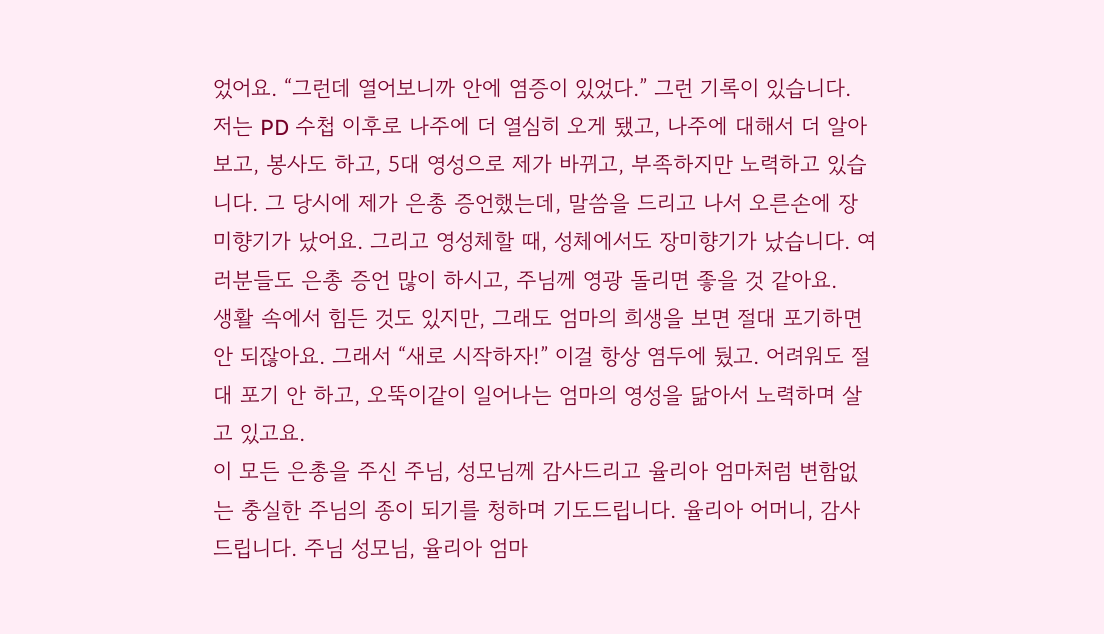었어요. “그런데 열어보니까 안에 염증이 있었다.” 그런 기록이 있습니다.
저는 PD 수첩 이후로 나주에 더 열심히 오게 됐고, 나주에 대해서 더 알아보고, 봉사도 하고, 5대 영성으로 제가 바뀌고, 부족하지만 노력하고 있습니다. 그 당시에 제가 은총 증언했는데, 말씀을 드리고 나서 오른손에 장미향기가 났어요. 그리고 영성체할 때, 성체에서도 장미향기가 났습니다. 여러분들도 은총 증언 많이 하시고, 주님께 영광 돌리면 좋을 것 같아요.
생활 속에서 힘든 것도 있지만, 그래도 엄마의 희생을 보면 절대 포기하면 안 되잖아요. 그래서 “새로 시작하자!” 이걸 항상 염두에 뒀고. 어려워도 절대 포기 안 하고, 오뚝이같이 일어나는 엄마의 영성을 닮아서 노력하며 살고 있고요.
이 모든 은총을 주신 주님, 성모님께 감사드리고 율리아 엄마처럼 변함없는 충실한 주님의 종이 되기를 청하며 기도드립니다. 율리아 어머니, 감사드립니다. 주님 성모님, 율리아 엄마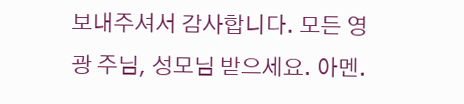보내주셔서 감사합니다. 모든 영광 주님, 성모님 받으세요. 아멘.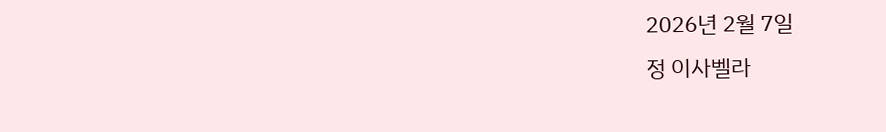2026년 2월 7일
정 이사벨라